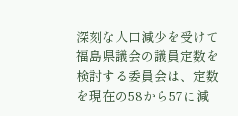深刻な人口減少を受けて福島県議会の議員定数を検討する委員会は、定数を現在の58から57に減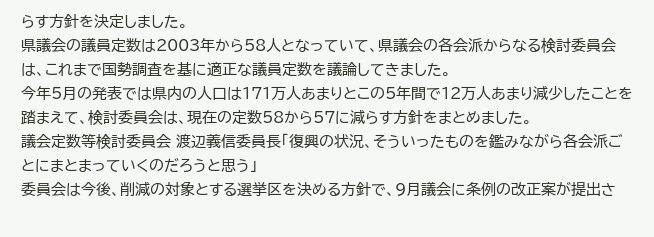らす方針を決定しました。
県議会の議員定数は2003年から58人となっていて、県議会の各会派からなる検討委員会は、これまで国勢調査を基に適正な議員定数を議論してきました。
今年5月の発表では県内の人口は171万人あまりとこの5年間で12万人あまり減少したことを踏まえて、検討委員会は、現在の定数58から57に減らす方針をまとめました。
議会定数等検討委員会 渡辺義信委員長「復興の状況、そういったものを鑑みながら各会派ごとにまとまっていくのだろうと思う」
委員会は今後、削減の対象とする選挙区を決める方針で、9月議会に条例の改正案が提出さ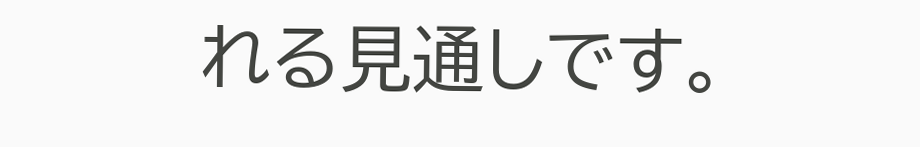れる見通しです。